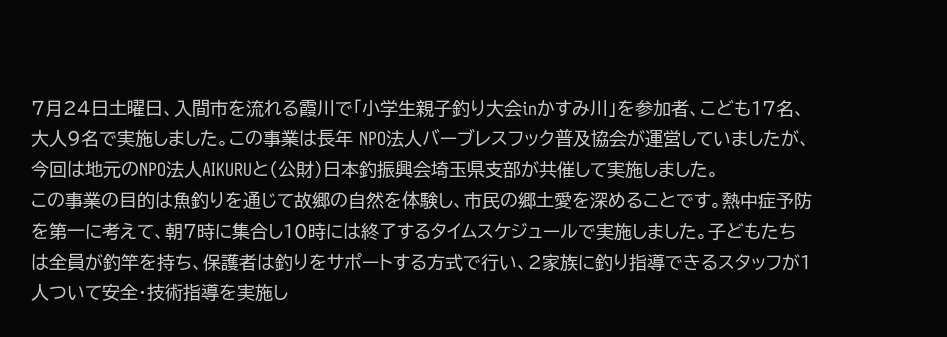7月24日土曜日、入間市を流れる霞川で「小学生親子釣り大会inかすみ川」を参加者、こども17名、大人9名で実施しました。この事業は長年 NPO法人バーブレスフック普及協会が運営していましたが、今回は地元のNPO法人AIKURUと(公財)日本釣振興会埼玉県支部が共催して実施しました。
この事業の目的は魚釣りを通じて故郷の自然を体験し、市民の郷土愛を深めることです。熱中症予防を第一に考えて、朝7時に集合し10時には終了するタイムスケジュールで実施しました。子どもたちは全員が釣竿を持ち、保護者は釣りをサポートする方式で行い、2家族に釣り指導できるスタッフが1人ついて安全・技術指導を実施し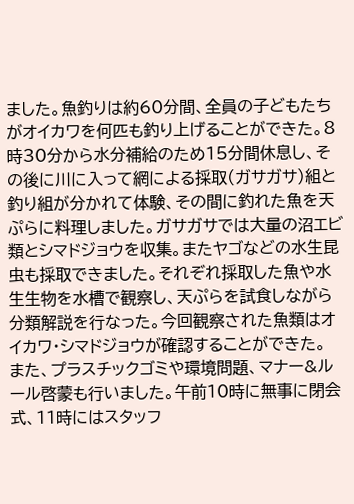ました。魚釣りは約60分間、全員の子どもたちがオイカワを何匹も釣り上げることができた。8時30分から水分補給のため15分間休息し、その後に川に入って網による採取(ガサガサ)組と釣り組が分かれて体験、その間に釣れた魚を天ぷらに料理しました。ガサガサでは大量の沼エビ類とシマドジョウを収集。またヤゴなどの水生昆虫も採取できました。それぞれ採取した魚や水生生物を水槽で観察し、天ぷらを試食しながら分類解説を行なった。今回観察された魚類はオイカワ・シマドジョウが確認することができた。
また、プラスチックゴミや環境問題、マナー&ルール啓蒙も行いました。午前10時に無事に閉会式、11時にはスタッフ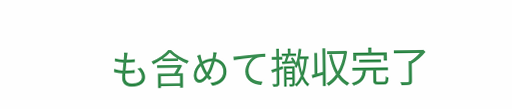も含めて撤収完了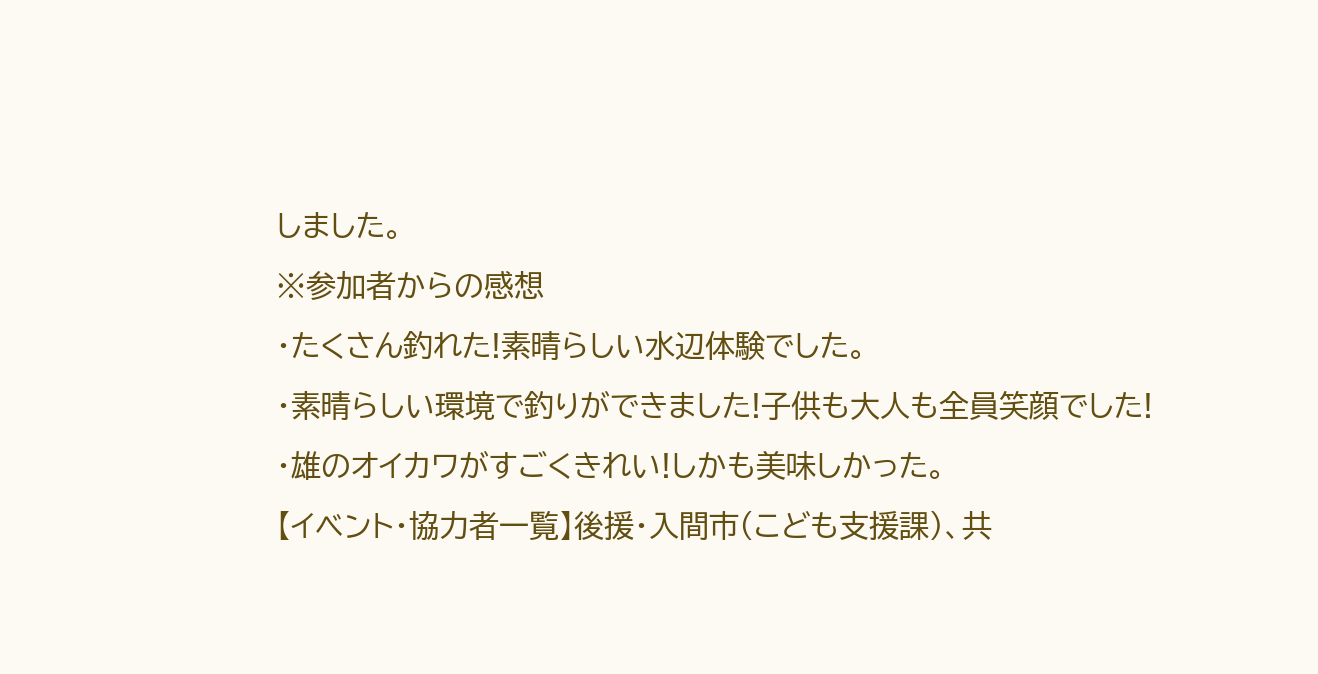しました。
※参加者からの感想
・たくさん釣れた!素晴らしい水辺体験でした。
・素晴らしい環境で釣りができました!子供も大人も全員笑顔でした!
・雄のオイカワがすごくきれい!しかも美味しかった。
【イベント・協力者一覧】後援・入間市(こども支援課)、共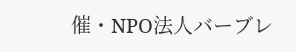催・NPO法人バーブレ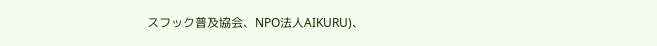スフック普及協会、NPO法人AIKURU)、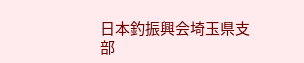日本釣振興会埼玉県支部